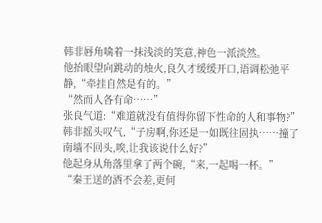韩非唇角噙着一抹浅淡的笑意,神色一派淡然。
他抬眼望向跳动的烛火,良久才缓缓开口,语调松弛平静,“牵挂自然是有的。”
“然而人各有命……”
张良气道:“难道就没有值得你留下性命的人和事物?”
韩非摇头叹气,“子房啊,你还是一如既往固执……撞了南墙不回头,唉,让我该说什么好?”
他起身从角落里拿了两个碗,“来,一起喝一杯。”
“秦王送的酒不会差,更何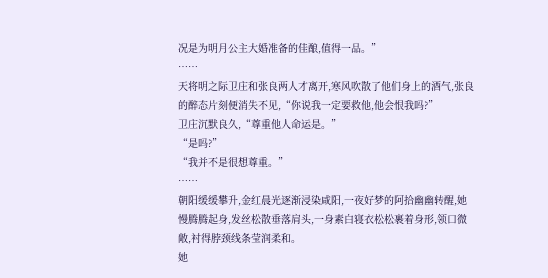况是为明月公主大婚准备的佳酿,值得一品。”
……
天将明之际卫庄和张良两人才离开,寒风吹散了他们身上的酒气,张良的醉态片刻便消失不见,“你说我一定要救他,他会恨我吗?”
卫庄沉默良久,“尊重他人命运是。”
“是吗?”
“我并不是很想尊重。”
……
朝阳缓缓攀升,金红晨光逐渐浸染咸阳,一夜好梦的阿拾幽幽转醒,她慢腾腾起身,发丝松散垂落肩头,一身素白寝衣松松裹着身形,领口微敞,衬得脖颈线条莹润柔和。
她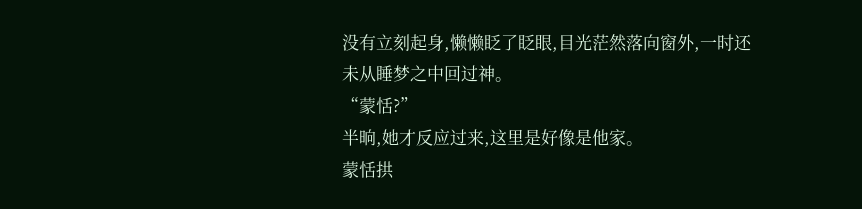没有立刻起身,懒懒眨了眨眼,目光茫然落向窗外,一时还未从睡梦之中回过神。
“蒙恬?”
半晌,她才反应过来,这里是好像是他家。
蒙恬拱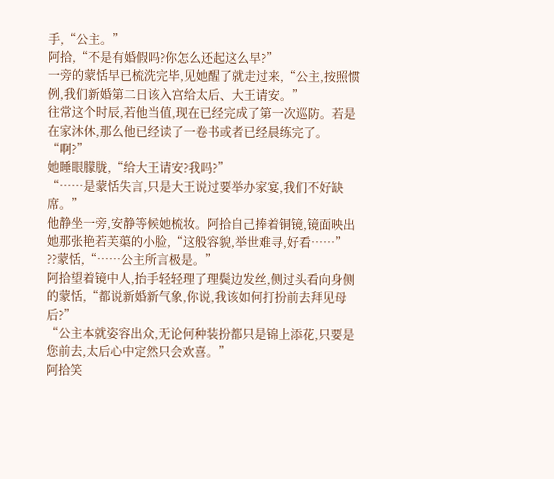手,“公主。”
阿拾,“不是有婚假吗?你怎么还起这么早?”
一旁的蒙恬早已梳洗完毕,见她醒了就走过来,“公主,按照惯例,我们新婚第二日该入宫给太后、大王请安。”
往常这个时辰,若他当值,现在已经完成了第一次巡防。若是在家沐休,那么他已经读了一卷书或者已经晨练完了。
“啊?”
她睡眼朦胧,“给大王请安?我吗?”
“……是蒙恬失言,只是大王说过要举办家宴,我们不好缺席。”
他静坐一旁,安静等候她梳妆。阿拾自己捧着铜镜,镜面映出她那张艳若芙蕖的小脸,“这般容貌,举世难寻,好看……”
??蒙恬,“……公主所言极是。”
阿拾望着镜中人,抬手轻轻理了理鬓边发丝,侧过头看向身侧的蒙恬,“都说新婚新气象,你说,我该如何打扮前去拜见母后?”
“公主本就姿容出众,无论何种装扮都只是锦上添花,只要是您前去,太后心中定然只会欢喜。”
阿拾笑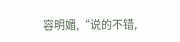容明媚,“说的不错,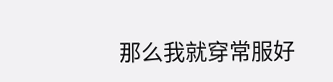那么我就穿常服好